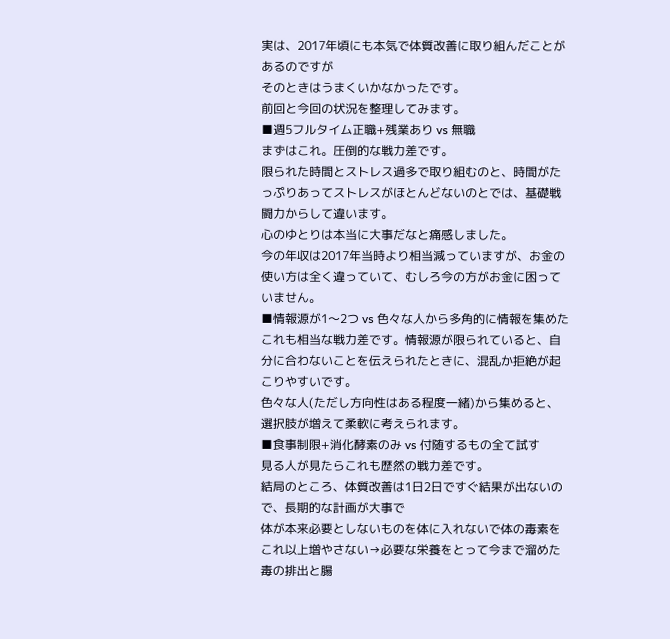実は、2017年頃にも本気で体質改善に取り組んだことがあるのですが
そのときはうまくいかなかったです。
前回と今回の状況を整理してみます。
■週5フルタイム正職+残業あり vs 無職
まずはこれ。圧倒的な戦力差です。
限られた時間とストレス過多で取り組むのと、時間がたっぷりあってストレスがほとんどないのとでは、基礎戦闘力からして違います。
心のゆとりは本当に大事だなと痛感しました。
今の年収は2017年当時より相当減っていますが、お金の使い方は全く違っていて、むしろ今の方がお金に困っていません。
■情報源が1〜2つ vs 色々な人から多角的に情報を集めた
これも相当な戦力差です。情報源が限られていると、自分に合わないことを伝えられたときに、混乱か拒絶が起こりやすいです。
色々な人(ただし方向性はある程度一緒)から集めると、選択肢が増えて柔軟に考えられます。
■食事制限+消化酵素のみ vs 付随するもの全て試す
見る人が見たらこれも歴然の戦力差です。
結局のところ、体質改善は1日2日ですぐ結果が出ないので、長期的な計画が大事で
体が本来必要としないものを体に入れないで体の毒素をこれ以上増やさない→必要な栄養をとって今まで溜めた毒の排出と腸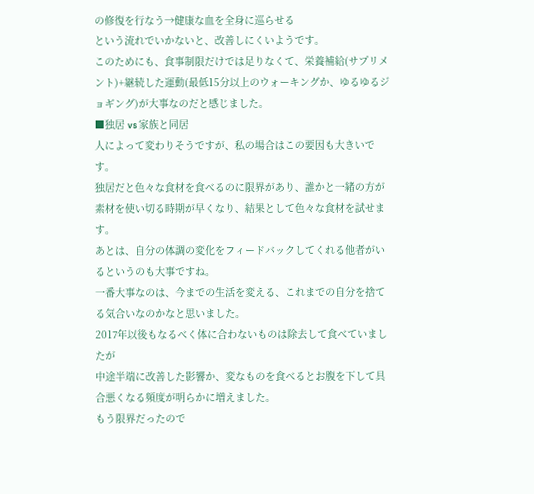の修復を行なう→健康な血を全身に巡らせる
という流れでいかないと、改善しにくいようです。
このためにも、食事制限だけでは足りなくて、栄養補給(サプリメント)+継続した運動(最低15分以上のウォーキングか、ゆるゆるジョギング)が大事なのだと感じました。
■独居 vs 家族と同居
人によって変わりそうですが、私の場合はこの要因も大きいです。
独居だと色々な食材を食べるのに限界があり、誰かと一緒の方が素材を使い切る時期が早くなり、結果として色々な食材を試せます。
あとは、自分の体調の変化をフィードバックしてくれる他者がいるというのも大事ですね。
一番大事なのは、今までの生活を変える、これまでの自分を捨てる気合いなのかなと思いました。
2017年以後もなるべく体に合わないものは除去して食べていましたが
中途半端に改善した影響か、変なものを食べるとお腹を下して具合悪くなる頻度が明らかに増えました。
もう限界だったので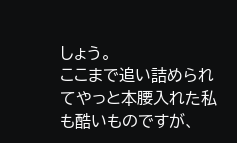しょう。
ここまで追い詰められてやっと本腰入れた私も酷いものですが、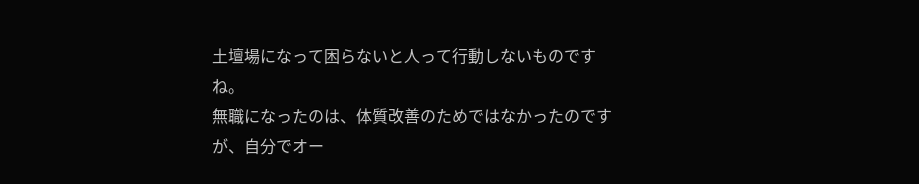土壇場になって困らないと人って行動しないものですね。
無職になったのは、体質改善のためではなかったのですが、自分でオー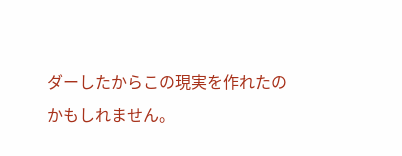ダーしたからこの現実を作れたのかもしれません。